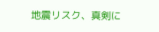地震リスク、真剣に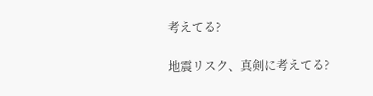考えてる?

地震リスク、真剣に考えてる?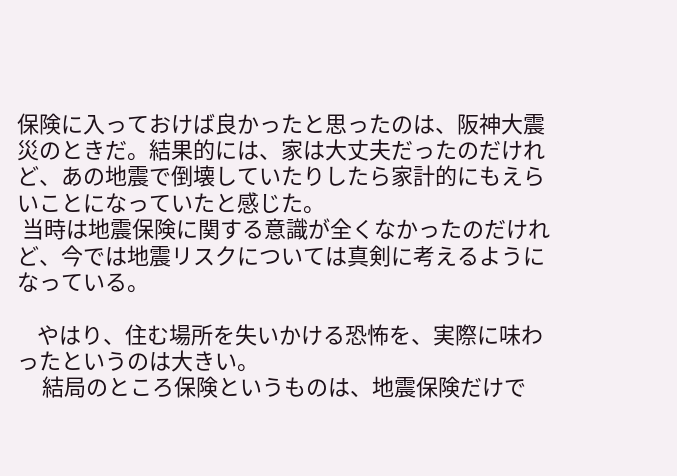保険に入っておけば良かったと思ったのは、阪神大震災のときだ。結果的には、家は大丈夫だったのだけれど、あの地震で倒壊していたりしたら家計的にもえらいことになっていたと感じた。
 当時は地震保険に関する意識が全くなかったのだけれど、今では地震リスクについては真剣に考えるようになっている。

    やはり、住む場所を失いかける恐怖を、実際に味わったというのは大きい。
     結局のところ保険というものは、地震保険だけで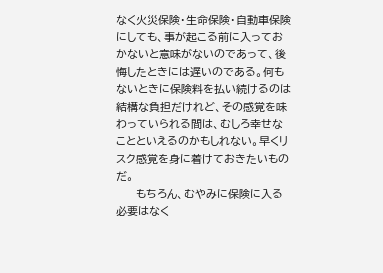なく火災保険・生命保険・自動車保険にしても、事が起こる前に入っておかないと意味がないのであって、後悔したときには遅いのである。何もないときに保険料を払い続けるのは結構な負担だけれど、その感覚を味わっていられる間は、むしろ幸せなことといえるのかもしれない。早くリスク感覚を身に着けておきたいものだ。
     もちろん、むやみに保険に入る必要はなく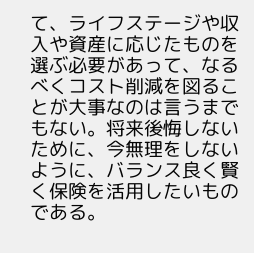て、ライフステージや収入や資産に応じたものを選ぶ必要があって、なるべくコスト削減を図ることが大事なのは言うまでもない。将来後悔しないために、今無理をしないように、バランス良く賢く保険を活用したいものである。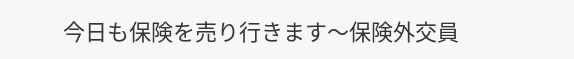今日も保険を売り行きます〜保険外交員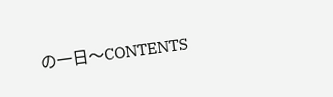の一日〜CONTENTS